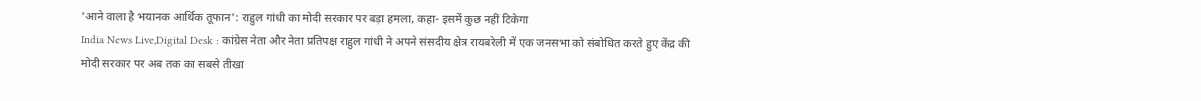'आने वाला है भयानक आर्थिक तूफान': राहुल गांधी का मोदी सरकार पर बड़ा हमला, कहा- इसमें कुछ नहीं टिकेगा
India News Live,Digital Desk : कांग्रेस नेता और नेता प्रतिपक्ष राहुल गांधी ने अपने संसदीय क्षेत्र रायबरेली में एक जनसभा को संबोधित करते हुए केंद्र की मोदी सरकार पर अब तक का सबसे तीखा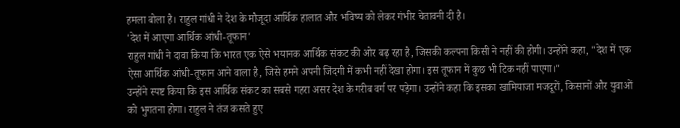हमला बोला है। राहुल गांधी ने देश के मौजूदा आर्थिक हालात और भविष्य को लेकर गंभीर चेतावनी दी है।
'देश में आएगा आर्थिक आंधी-तूफान'
राहुल गांधी ने दावा किया कि भारत एक ऐसे भयानक आर्थिक संकट की ओर बढ़ रहा है, जिसकी कल्पना किसी ने नहीं की होगी। उन्होंने कहा, "देश में एक ऐसा आर्थिक आंधी-तूफान आने वाला है, जिसे हमने अपनी जिंदगी में कभी नहीं देखा होगा। इस तूफान में कुछ भी टिक नहीं पाएगा।"
उन्होंने स्पष्ट किया कि इस आर्थिक संकट का सबसे गहरा असर देश के गरीब वर्ग पर पड़ेगा। उन्होंने कहा कि इसका खामियाजा मजदूरों, किसानों और युवाओं को भुगतना होगा। राहुल ने तंज कसते हुए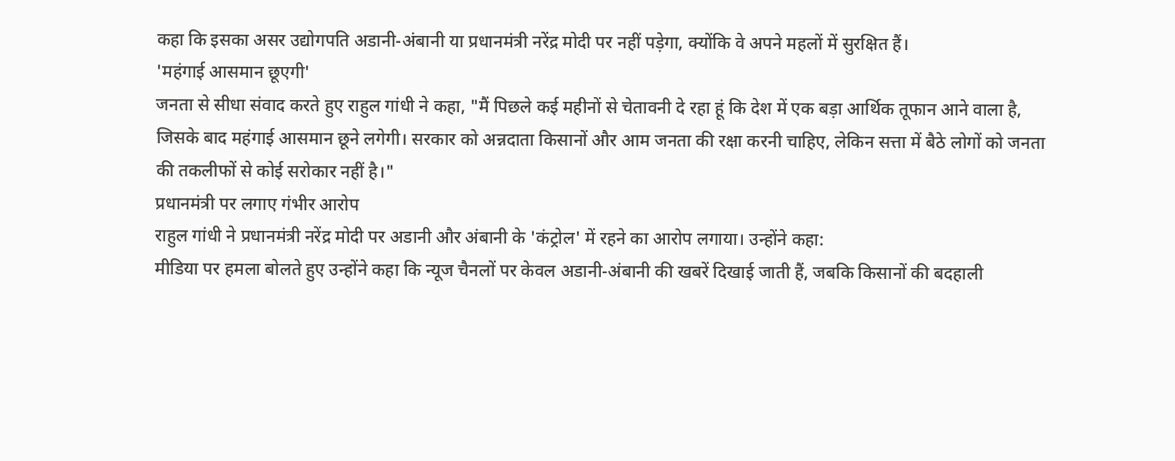कहा कि इसका असर उद्योगपति अडानी-अंबानी या प्रधानमंत्री नरेंद्र मोदी पर नहीं पड़ेगा, क्योंकि वे अपने महलों में सुरक्षित हैं।
'महंगाई आसमान छूएगी'
जनता से सीधा संवाद करते हुए राहुल गांधी ने कहा, "मैं पिछले कई महीनों से चेतावनी दे रहा हूं कि देश में एक बड़ा आर्थिक तूफान आने वाला है, जिसके बाद महंगाई आसमान छूने लगेगी। सरकार को अन्नदाता किसानों और आम जनता की रक्षा करनी चाहिए, लेकिन सत्ता में बैठे लोगों को जनता की तकलीफों से कोई सरोकार नहीं है।"
प्रधानमंत्री पर लगाए गंभीर आरोप
राहुल गांधी ने प्रधानमंत्री नरेंद्र मोदी पर अडानी और अंबानी के 'कंट्रोल' में रहने का आरोप लगाया। उन्होंने कहा:
मीडिया पर हमला बोलते हुए उन्होंने कहा कि न्यूज चैनलों पर केवल अडानी-अंबानी की खबरें दिखाई जाती हैं, जबकि किसानों की बदहाली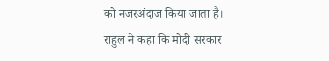को नजरअंदाज किया जाता है।
राहुल ने कहा कि मोदी सरकार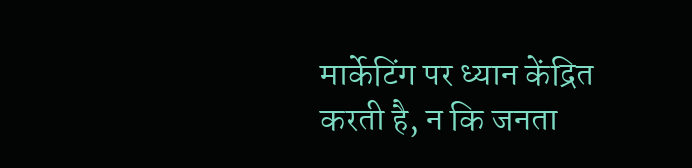मार्केटिंग पर ध्यान केंद्रित करती है, न कि जनता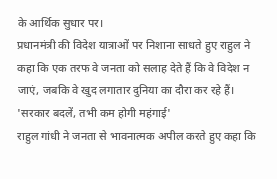के आर्थिक सुधार पर।
प्रधानमंत्री की विदेश यात्राओं पर निशाना साधते हुए राहुल ने कहा कि एक तरफ वे जनता को सलाह देते हैं कि वे विदेश न जाएं, जबकि वे खुद लगातार दुनिया का दौरा कर रहे हैं।
'सरकार बदलें, तभी कम होगी महंगाई'
राहुल गांधी ने जनता से भावनात्मक अपील करते हुए कहा कि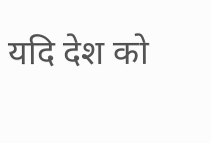यदि देश को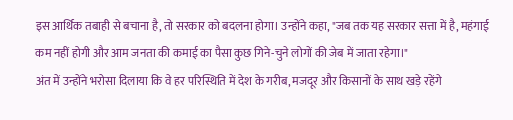इस आर्थिक तबाही से बचाना है, तो सरकार को बदलना होगा। उन्होंने कहा, "जब तक यह सरकार सत्ता में है, महंगाई कम नहीं होगी और आम जनता की कमाई का पैसा कुछ गिने-चुने लोगों की जेब में जाता रहेगा।"
अंत में उन्होंने भरोसा दिलाया कि वे हर परिस्थिति में देश के गरीब, मजदूर और किसानों के साथ खड़े रहेंगे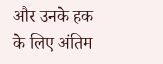और उनके हक के लिए अंतिम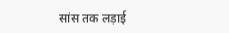सांस तक लड़ाई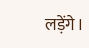लड़ेंगे।